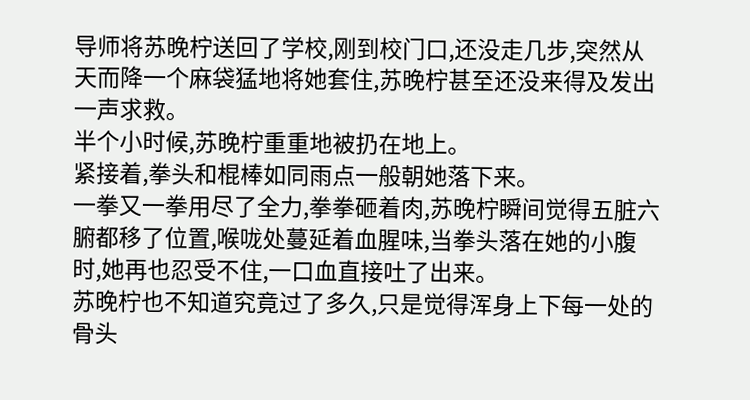导师将苏晚柠送回了学校,刚到校门口,还没走几步,突然从天而降一个麻袋猛地将她套住,苏晚柠甚至还没来得及发出一声求救。
半个小时候,苏晚柠重重地被扔在地上。
紧接着,拳头和棍棒如同雨点一般朝她落下来。
一拳又一拳用尽了全力,拳拳砸着肉,苏晚柠瞬间觉得五脏六腑都移了位置,喉咙处蔓延着血腥味,当拳头落在她的小腹时,她再也忍受不住,一口血直接吐了出来。
苏晚柠也不知道究竟过了多久,只是觉得浑身上下每一处的骨头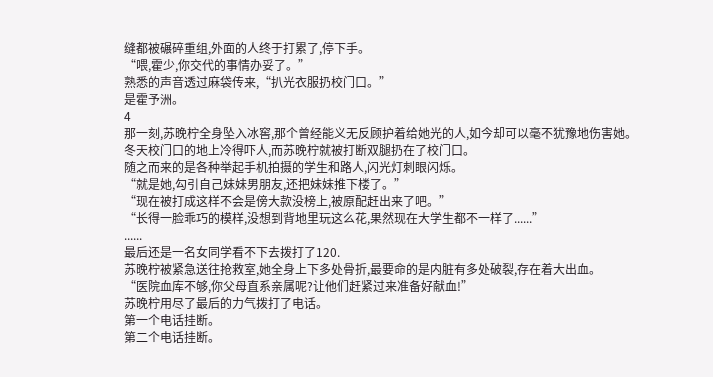缝都被碾碎重组,外面的人终于打累了,停下手。
“喂,霍少,你交代的事情办妥了。”
熟悉的声音透过麻袋传来,“扒光衣服扔校门口。”
是霍予洲。
4
那一刻,苏晚柠全身坠入冰窖,那个曾经能义无反顾护着给她光的人,如今却可以毫不犹豫地伤害她。
冬天校门口的地上冷得吓人,而苏晚柠就被打断双腿扔在了校门口。
随之而来的是各种举起手机拍摄的学生和路人,闪光灯刺眼闪烁。
“就是她,勾引自己妹妹男朋友,还把妹妹推下楼了。”
“现在被打成这样不会是傍大款没榜上,被原配赶出来了吧。”
“长得一脸乖巧的模样,没想到背地里玩这么花,果然现在大学生都不一样了......”
......
最后还是一名女同学看不下去拨打了120.
苏晚柠被紧急送往抢救室,她全身上下多处骨折,最要命的是内脏有多处破裂,存在着大出血。
“医院血库不够,你父母直系亲属呢?让他们赶紧过来准备好献血!”
苏晚柠用尽了最后的力气拨打了电话。
第一个电话挂断。
第二个电话挂断。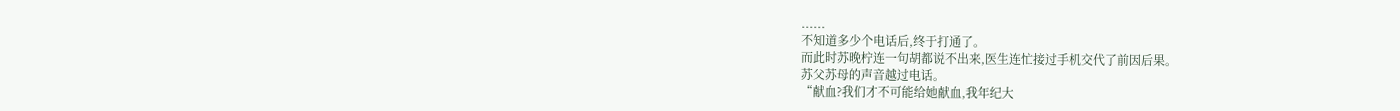......
不知道多少个电话后,终于打通了。
而此时苏晚柠连一句胡都说不出来,医生连忙接过手机交代了前因后果。
苏父苏母的声音越过电话。
“献血?我们才不可能给她献血,我年纪大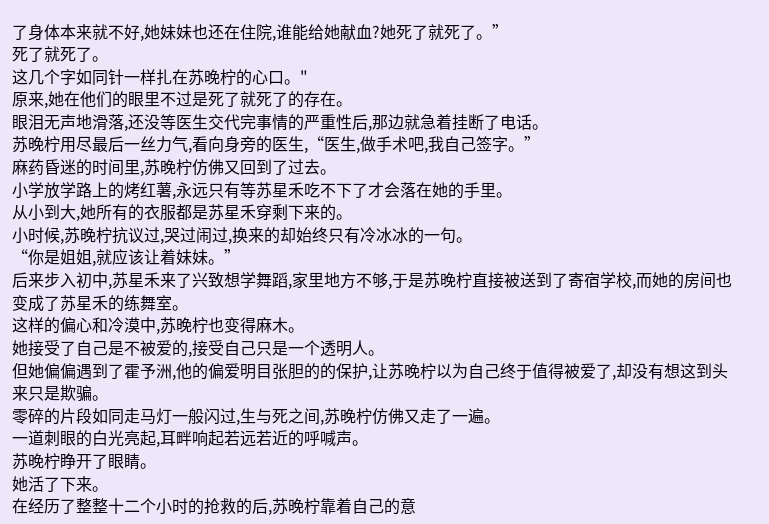了身体本来就不好,她妹妹也还在住院,谁能给她献血?她死了就死了。”
死了就死了。
这几个字如同针一样扎在苏晚柠的心口。"
原来,她在他们的眼里不过是死了就死了的存在。
眼泪无声地滑落,还没等医生交代完事情的严重性后,那边就急着挂断了电话。
苏晚柠用尽最后一丝力气,看向身旁的医生,“医生,做手术吧,我自己签字。”
麻药昏迷的时间里,苏晚柠仿佛又回到了过去。
小学放学路上的烤红薯,永远只有等苏星禾吃不下了才会落在她的手里。
从小到大,她所有的衣服都是苏星禾穿剩下来的。
小时候,苏晚柠抗议过,哭过闹过,换来的却始终只有冷冰冰的一句。
“你是姐姐,就应该让着妹妹。”
后来步入初中,苏星禾来了兴致想学舞蹈,家里地方不够,于是苏晚柠直接被送到了寄宿学校,而她的房间也变成了苏星禾的练舞室。
这样的偏心和冷漠中,苏晚柠也变得麻木。
她接受了自己是不被爱的,接受自己只是一个透明人。
但她偏偏遇到了霍予洲,他的偏爱明目张胆的的保护,让苏晚柠以为自己终于值得被爱了,却没有想这到头来只是欺骗。
零碎的片段如同走马灯一般闪过,生与死之间,苏晚柠仿佛又走了一遍。
一道刺眼的白光亮起,耳畔响起若远若近的呼喊声。
苏晚柠睁开了眼睛。
她活了下来。
在经历了整整十二个小时的抢救的后,苏晚柠靠着自己的意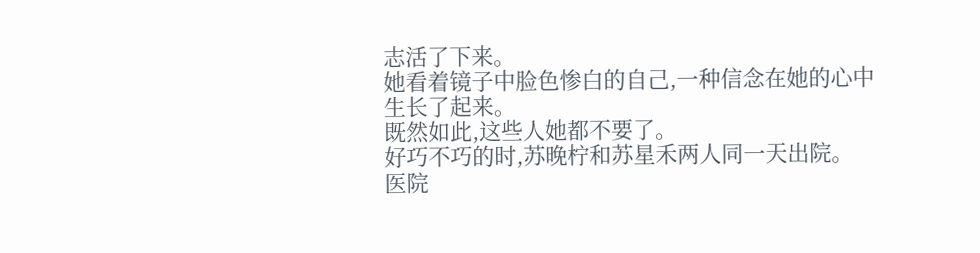志活了下来。
她看着镜子中脸色惨白的自己,一种信念在她的心中生长了起来。
既然如此,这些人她都不要了。
好巧不巧的时,苏晚柠和苏星禾两人同一天出院。
医院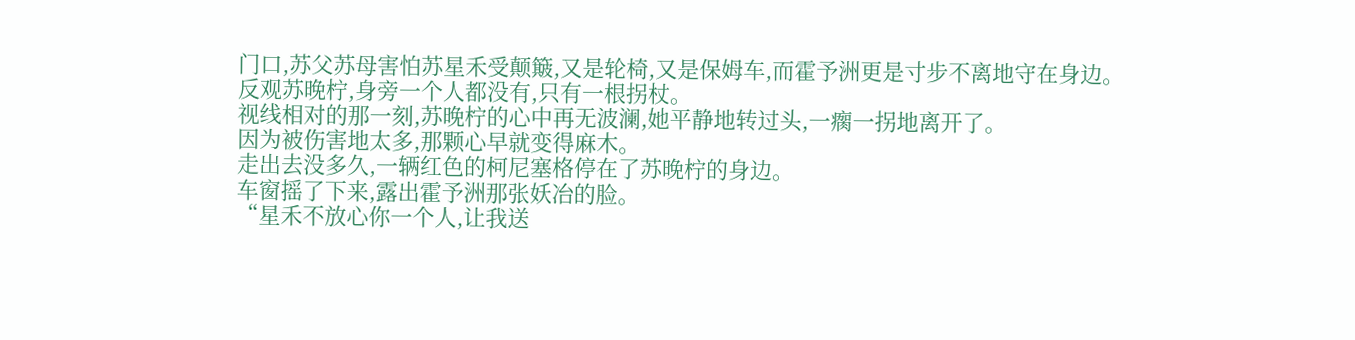门口,苏父苏母害怕苏星禾受颠簸,又是轮椅,又是保姆车,而霍予洲更是寸步不离地守在身边。
反观苏晚柠,身旁一个人都没有,只有一根拐杖。
视线相对的那一刻,苏晚柠的心中再无波澜,她平静地转过头,一瘸一拐地离开了。
因为被伤害地太多,那颗心早就变得麻木。
走出去没多久,一辆红色的柯尼塞格停在了苏晚柠的身边。
车窗摇了下来,露出霍予洲那张妖冶的脸。
“星禾不放心你一个人,让我送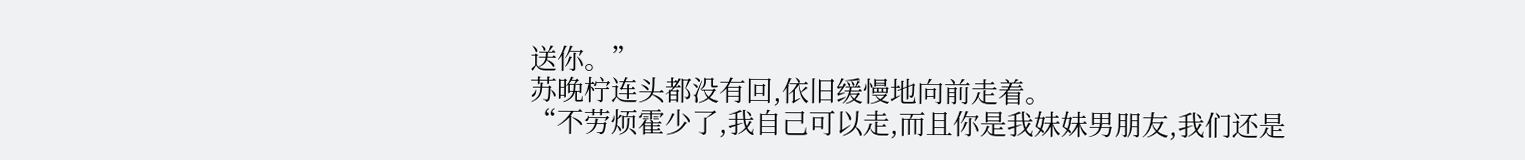送你。”
苏晚柠连头都没有回,依旧缓慢地向前走着。
“不劳烦霍少了,我自己可以走,而且你是我妹妹男朋友,我们还是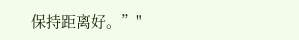保持距离好。”"